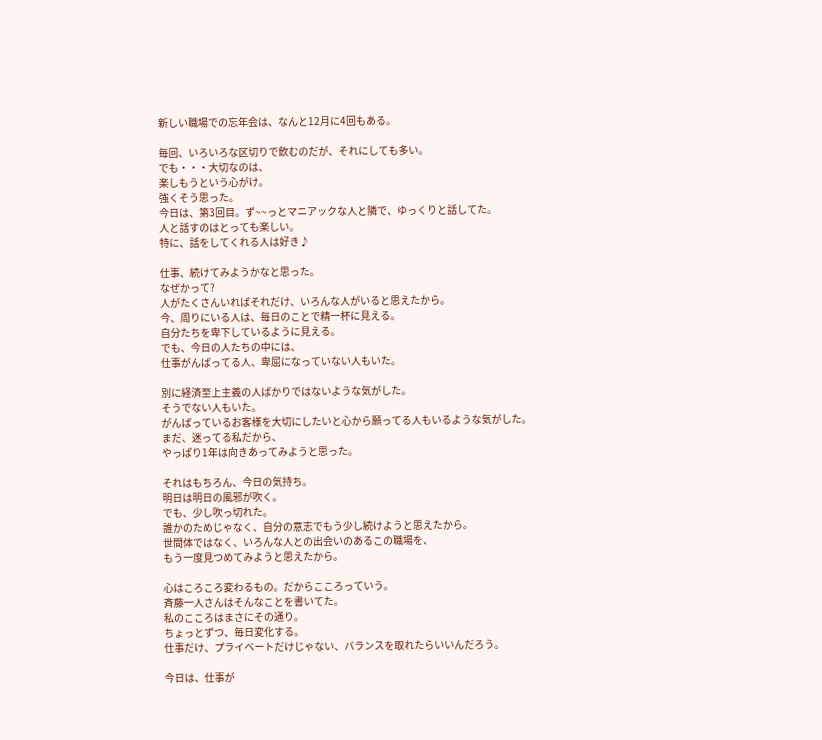新しい職場での忘年会は、なんと12月に4回もある。

毎回、いろいろな区切りで飲むのだが、それにしても多い。
でも・・・大切なのは、
楽しもうという心がけ。
強くそう思った。
今日は、第3回目。ず~~っとマニアックな人と隣で、ゆっくりと話してた。
人と話すのはとっても楽しい。
特に、話をしてくれる人は好き♪

仕事、続けてみようかなと思った。
なぜかって?
人がたくさんいればそれだけ、いろんな人がいると思えたから。
今、周りにいる人は、毎日のことで精一杯に見える。
自分たちを卑下しているように見える。
でも、今日の人たちの中には、
仕事がんばってる人、卑屈になっていない人もいた。

別に経済至上主義の人ばかりではないような気がした。
そうでない人もいた。
がんばっているお客様を大切にしたいと心から願ってる人もいるような気がした。
まだ、迷ってる私だから、
やっぱり1年は向きあってみようと思った。

それはもちろん、今日の気持ち。
明日は明日の風邪が吹く。
でも、少し吹っ切れた。
誰かのためじゃなく、自分の意志でもう少し続けようと思えたから。
世間体ではなく、いろんな人との出会いのあるこの職場を、
もう一度見つめてみようと思えたから。

心はころころ変わるもの。だからこころっていう。
斉藤一人さんはそんなことを書いてた。
私のこころはまさにその通り。
ちょっとずつ、毎日変化する。
仕事だけ、プライベートだけじゃない、バランスを取れたらいいんだろう。

今日は、仕事が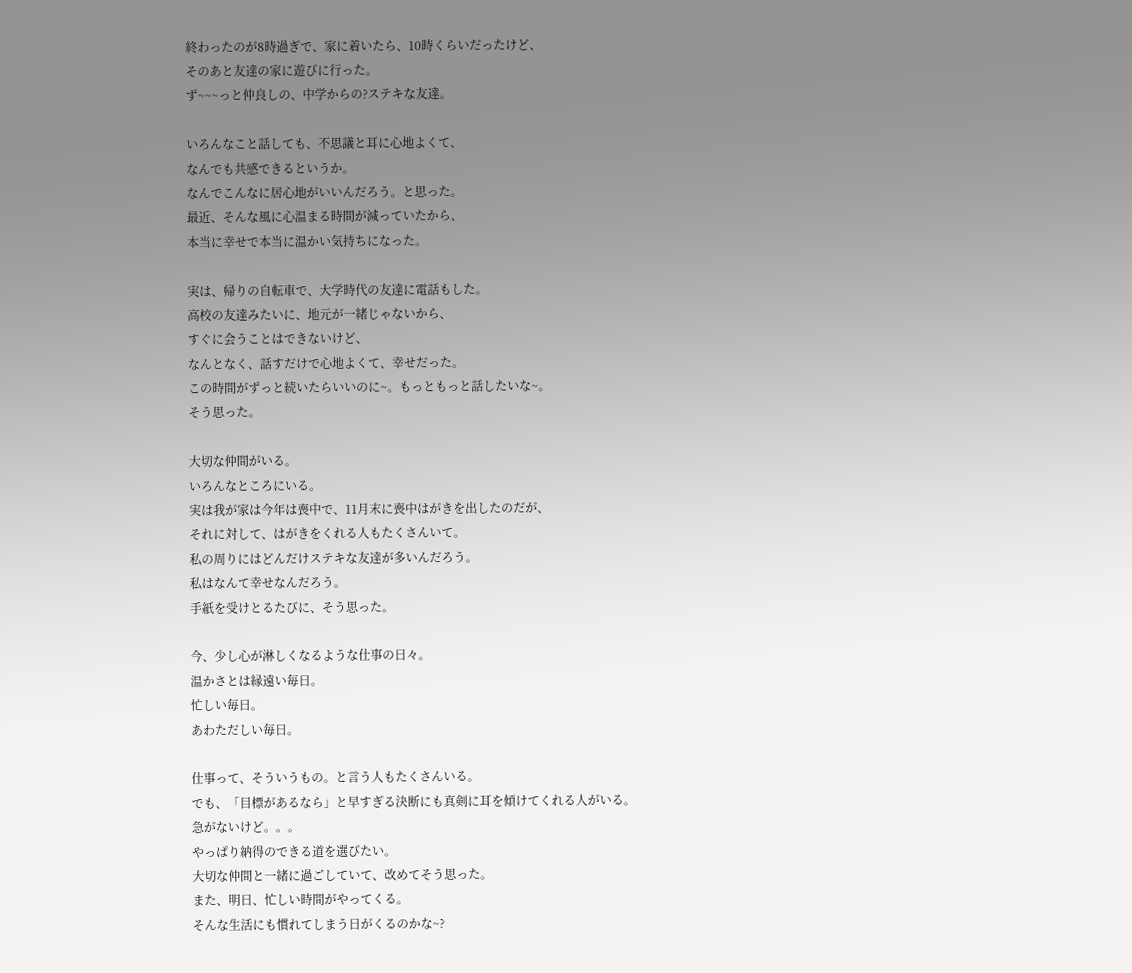終わったのが8時過ぎで、家に着いたら、10時くらいだったけど、
そのあと友達の家に遊びに行った。
ず~~~っと仲良しの、中学からの?ステキな友達。

いろんなこと話しても、不思議と耳に心地よくて、
なんでも共感できるというか。
なんでこんなに居心地がいいんだろう。と思った。
最近、そんな風に心温まる時間が減っていたから、
本当に幸せで本当に温かい気持ちになった。

実は、帰りの自転車で、大学時代の友達に電話もした。
高校の友達みたいに、地元が一緒じゃないから、
すぐに会うことはできないけど、
なんとなく、話すだけで心地よくて、幸せだった。
この時間がずっと続いたらいいのに~。もっともっと話したいな~。
そう思った。

大切な仲間がいる。
いろんなところにいる。
実は我が家は今年は喪中で、11月末に喪中はがきを出したのだが、
それに対して、はがきをくれる人もたくさんいて。
私の周りにはどんだけステキな友達が多いんだろう。
私はなんて幸せなんだろう。
手紙を受けとるたびに、そう思った。

今、少し心が淋しくなるような仕事の日々。
温かさとは縁遠い毎日。
忙しい毎日。
あわただしい毎日。

仕事って、そういうもの。と言う人もたくさんいる。
でも、「目標があるなら」と早すぎる決断にも真剣に耳を傾けてくれる人がいる。
急がないけど。。。
やっぱり納得のできる道を選びたい。
大切な仲間と一緒に過ごしていて、改めてそう思った。
また、明日、忙しい時間がやってくる。
そんな生活にも慣れてしまう日がくるのかな~?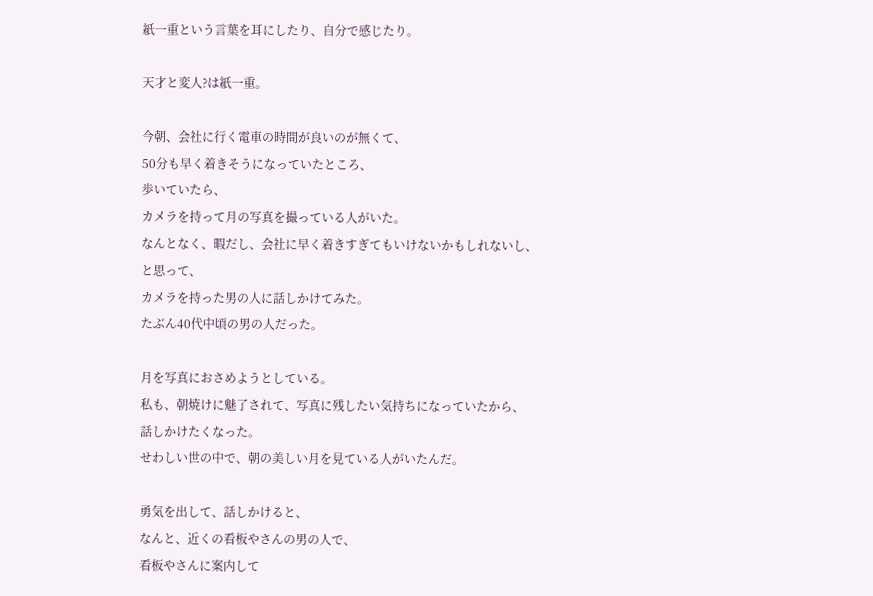紙一重という言葉を耳にしたり、自分で感じたり。

天才と変人?は紙一重。

今朝、会社に行く電車の時間が良いのが無くて、
50分も早く着きそうになっていたところ、
歩いていたら、
カメラを持って月の写真を撮っている人がいた。
なんとなく、暇だし、会社に早く着きすぎてもいけないかもしれないし、
と思って、
カメラを持った男の人に話しかけてみた。
たぶん40代中頃の男の人だった。

月を写真におさめようとしている。
私も、朝焼けに魅了されて、写真に残したい気持ちになっていたから、
話しかけたくなった。
せわしい世の中で、朝の美しい月を見ている人がいたんだ。

勇気を出して、話しかけると、
なんと、近くの看板やさんの男の人で、
看板やさんに案内して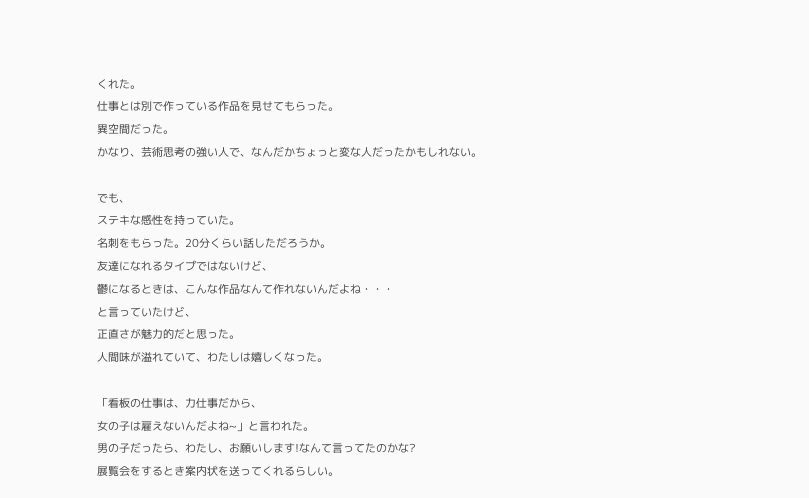くれた。
仕事とは別で作っている作品を見せてもらった。
異空間だった。
かなり、芸術思考の強い人で、なんだかちょっと変な人だったかもしれない。

でも、
ステキな感性を持っていた。
名刺をもらった。20分くらい話しただろうか。
友達になれるタイプではないけど、
鬱になるときは、こんな作品なんて作れないんだよね・・・
と言っていたけど、
正直さが魅力的だと思った。
人間味が溢れていて、わたしは嬉しくなった。

「看板の仕事は、力仕事だから、
女の子は雇えないんだよね~」と言われた。
男の子だったら、わたし、お願いします!なんて言ってたのかな?
展覧会をするとき案内状を送ってくれるらしい。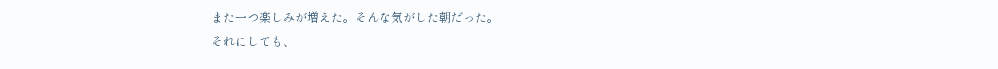また一つ楽しみが増えた。そんな気がした朝だった。
それにしても、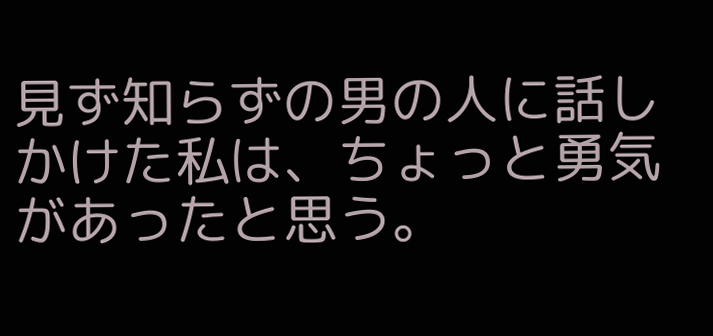見ず知らずの男の人に話しかけた私は、ちょっと勇気があったと思う。